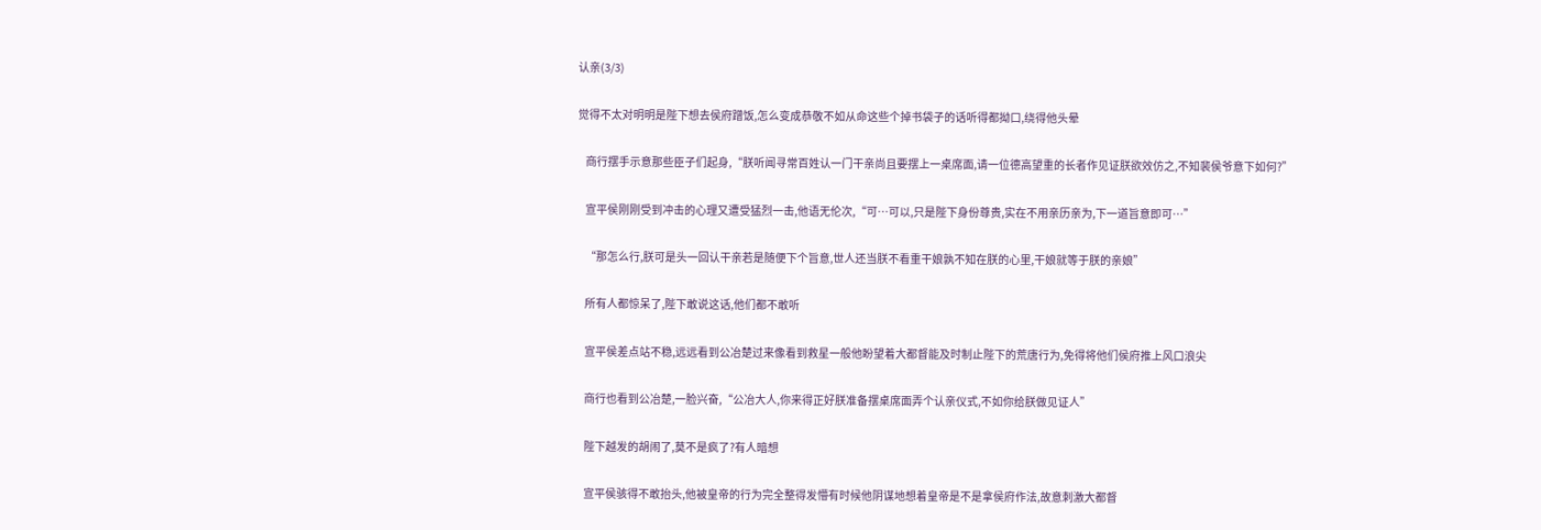认亲(3/3)

觉得不太对明明是陛下想去侯府蹭饭,怎么变成恭敬不如从命这些个掉书袋子的话听得都拗口,绕得他头晕

    商行摆手示意那些臣子们起身,“朕听闻寻常百姓认一门干亲尚且要摆上一桌席面,请一位德高望重的长者作见证朕欲效仿之,不知裴侯爷意下如何?”

    宣平侯刚刚受到冲击的心理又遭受猛烈一击,他语无伦次,“可…可以,只是陛下身份尊贵,实在不用亲历亲为,下一道旨意即可…”

    “那怎么行,朕可是头一回认干亲若是随便下个旨意,世人还当朕不看重干娘孰不知在朕的心里,干娘就等于朕的亲娘”

    所有人都惊呆了,陛下敢说这话,他们都不敢听

    宣平侯差点站不稳,远远看到公冶楚过来像看到救星一般他盼望着大都督能及时制止陛下的荒唐行为,免得将他们侯府推上风口浪尖

    商行也看到公冶楚,一脸兴奋,“公冶大人,你来得正好朕准备摆桌席面弄个认亲仪式,不如你给朕做见证人”

    陛下越发的胡闹了,莫不是疯了?有人暗想

    宣平侯骇得不敢抬头,他被皇帝的行为完全整得发懵有时候他阴谋地想着皇帝是不是拿侯府作法,故意刺激大都督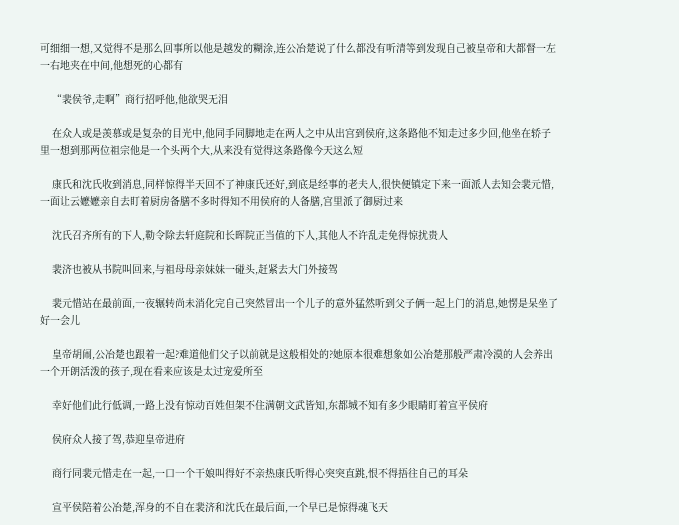可细细一想,又觉得不是那么回事所以他是越发的糊涂,连公冶楚说了什么都没有听清等到发现自己被皇帝和大都督一左一右地夹在中间,他想死的心都有

    “裴侯爷,走啊”商行招呼他,他欲哭无泪

    在众人或是羡慕或是复杂的目光中,他同手同脚地走在两人之中从出宫到侯府,这条路他不知走过多少回,他坐在轿子里一想到那两位祖宗他是一个头两个大,从来没有觉得这条路像今天这么短

    康氏和沈氏收到消息,同样惊得半天回不了神康氏还好,到底是经事的老夫人,很快便镇定下来一面派人去知会裴元惜,一面让云嬷嬷亲自去盯着厨房备膳不多时得知不用侯府的人备膳,宫里派了御厨过来

    沈氏召齐所有的下人,勒令除去轩庭院和长晖院正当值的下人,其他人不许乱走免得惊扰贵人

    裴济也被从书院叫回来,与祖母母亲妹妹一碰头,赶紧去大门外接驾

    裴元惜站在最前面,一夜辗转尚未消化完自己突然冒出一个儿子的意外猛然听到父子俩一起上门的消息,她愣是呆坐了好一会儿

    皇帝胡闹,公冶楚也跟着一起?难道他们父子以前就是这般相处的?她原本很难想象如公冶楚那般严肃冷漠的人会养出一个开朗活泼的孩子,现在看来应该是太过宠爱所至

    幸好他们此行低调,一路上没有惊动百姓但架不住满朝文武皆知,东都城不知有多少眼睛盯着宣平侯府

    侯府众人接了驾,恭迎皇帝进府

    商行同裴元惜走在一起,一口一个干娘叫得好不亲热康氏听得心突突直跳,恨不得捂往自己的耳朵

    宣平侯陪着公冶楚,浑身的不自在裴济和沈氏在最后面,一个早已是惊得魂飞天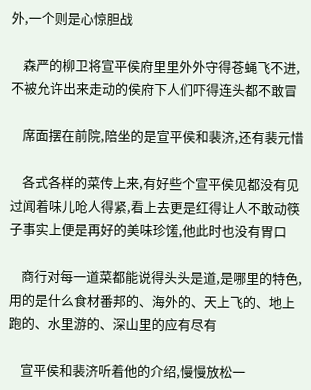外,一个则是心惊胆战

    森严的柳卫将宣平侯府里里外外守得苍蝇飞不进,不被允许出来走动的侯府下人们吓得连头都不敢冒

    席面摆在前院,陪坐的是宣平侯和裴济,还有裴元惜

    各式各样的菜传上来,有好些个宣平侯见都没有见过闻着味儿呛人得紧,看上去更是红得让人不敢动筷子事实上便是再好的美味珍馐,他此时也没有胃口

    商行对每一道菜都能说得头头是道,是哪里的特色,用的是什么食材番邦的、海外的、天上飞的、地上跑的、水里游的、深山里的应有尽有

    宣平侯和裴济听着他的介绍,慢慢放松一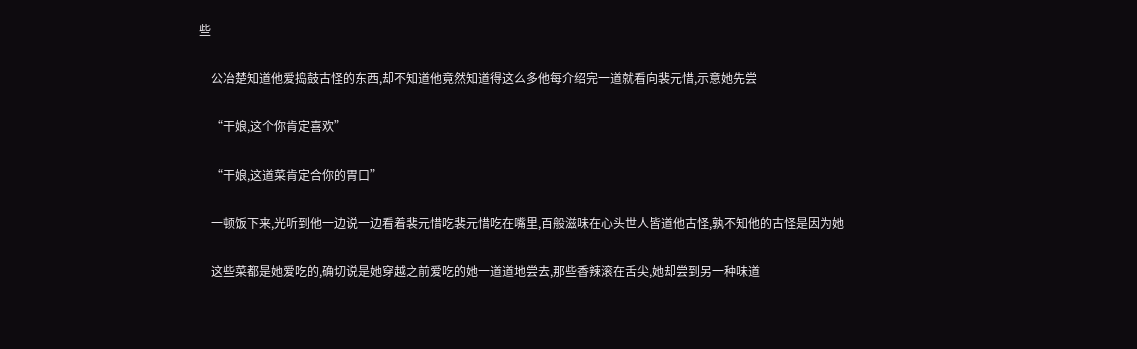些

    公冶楚知道他爱捣鼓古怪的东西,却不知道他竟然知道得这么多他每介绍完一道就看向裴元惜,示意她先尝

    “干娘,这个你肯定喜欢”

    “干娘,这道菜肯定合你的胃口”

    一顿饭下来,光听到他一边说一边看着裴元惜吃裴元惜吃在嘴里,百般滋味在心头世人皆道他古怪,孰不知他的古怪是因为她

    这些菜都是她爱吃的,确切说是她穿越之前爱吃的她一道道地尝去,那些香辣滚在舌尖,她却尝到另一种味道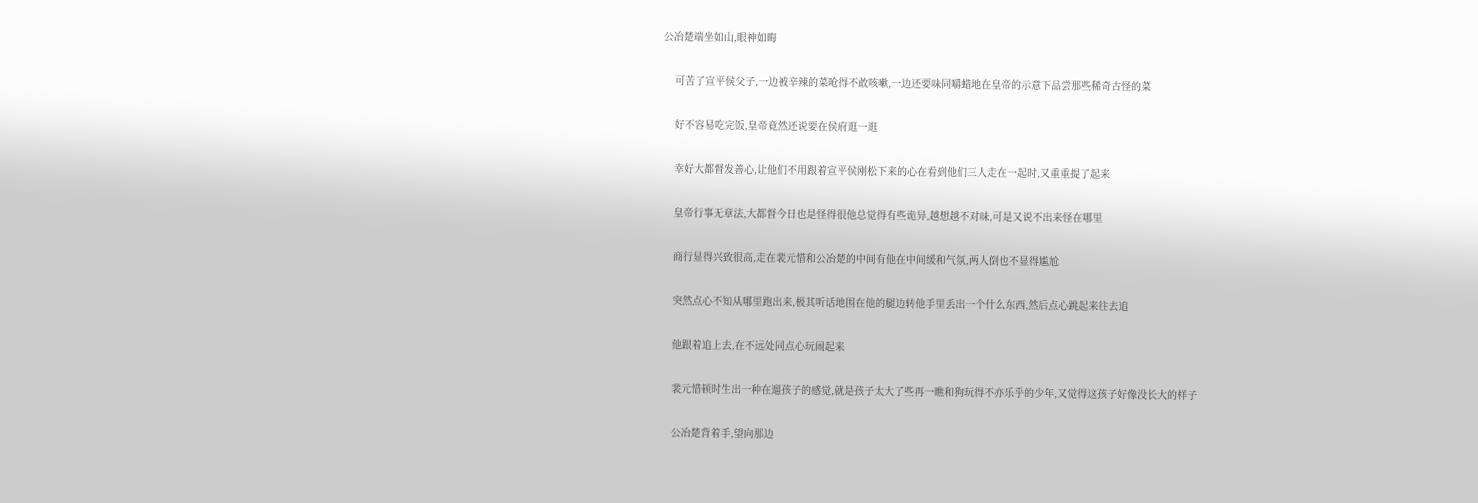公冶楚端坐如山,眼神如晦

    可苦了宣平侯父子,一边被辛辣的菜呛得不敢咳嗽,一边还要味同嚼蜡地在皇帝的示意下品尝那些稀奇古怪的菜

    好不容易吃完饭,皇帝竟然还说要在侯府逛一逛

    幸好大都督发善心,让他们不用跟着宣平侯刚松下来的心在看到他们三人走在一起时,又重重提了起来

    皇帝行事无章法,大都督今日也是怪得很他总觉得有些诡异,越想越不对味,可是又说不出来怪在哪里

    商行显得兴致很高,走在裴元惜和公冶楚的中间有他在中间缓和气氛,两人倒也不显得尴尬

    突然点心不知从哪里跑出来,极其听话地围在他的腿边转他手里丢出一个什么东西,然后点心跳起来往去追

    他跟着追上去,在不远处同点心玩闹起来

    裴元惜顿时生出一种在遛孩子的感觉,就是孩子太大了些再一瞧和狗玩得不亦乐乎的少年,又觉得这孩子好像没长大的样子

    公冶楚背着手,望向那边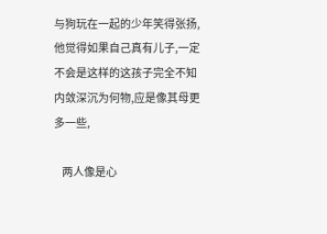与狗玩在一起的少年笑得张扬,他觉得如果自己真有儿子,一定不会是这样的这孩子完全不知内敛深沉为何物,应是像其母更多一些,

    两人像是心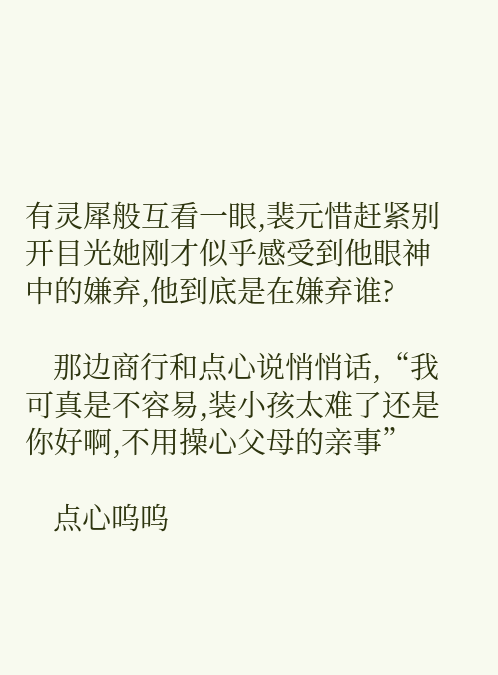有灵犀般互看一眼,裴元惜赶紧别开目光她刚才似乎感受到他眼神中的嫌弃,他到底是在嫌弃谁?

    那边商行和点心说悄悄话,“我可真是不容易,装小孩太难了还是你好啊,不用操心父母的亲事”

    点心呜呜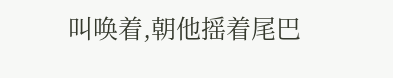叫唤着,朝他摇着尾巴